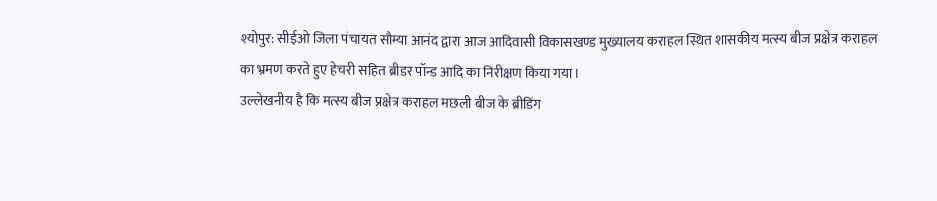श्योपुर: सीईओ जिला पंचायत सौम्या आनंद द्वारा आज आदिवासी विकासखण्ड मुख्यालय कराहल स्थित शासकीय मत्स्य बीज प्रक्षेत्र कराहल का भ्रमण करते हुए हेचरी सहित ब्रीडर पॉन्ड आदि का निरीक्षण किया गया।
उल्लेखनीय है कि मत्स्य बीज प्रक्षेत्र कराहल मछली बीज के ब्रीडिंग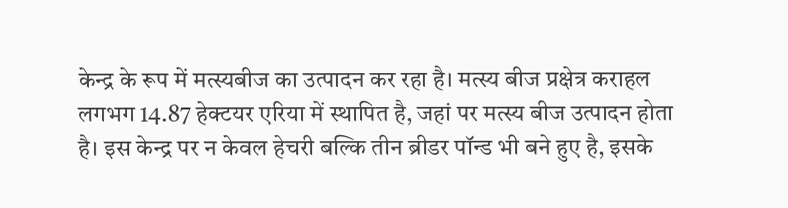केन्द्र के रूप में मत्स्यबीज का उत्पादन कर रहा है। मत्स्य बीज प्रक्षेत्र कराहल लगभग 14.87 हेक्टयर एरिया में स्थापित है, जहां पर मत्स्य बीज उत्पादन होता है। इस केन्द्र पर न केवल हेचरी बल्कि तीन ब्रीडर पॉन्ड भी बने हुए है, इसके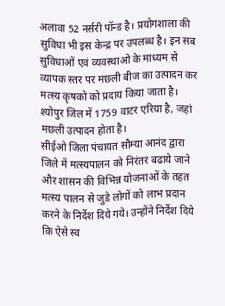अलावा 52 नर्सरी पॉन्ड है। प्रयोगशाला की सुविधा भी इस केन्द्र पर उपलब्ध है। इन सब सुविधाओं एवं व्यवस्थाओ के माध्यम से व्यापक स्तर पर मछली बीज का उत्पादन कर मत्स्य कृषको को प्रदाय किया जाता है। श्योपुर जिल में 1759 वाटर एरिया है, जहां मछली उत्पादन होता है।
सीईओ जिला पंचायत सौम्या आनंद द्वारा जिले में मत्स्यपालन को निरंतर बढाये जाने और शासन की विभिन्न योजनाओं के तहत मत्स्य पालन से जुडे लोगों को लाभ प्रदान करने के निर्देश दिये गये। उन्होंने निर्देश दिये कि ऐसे स्व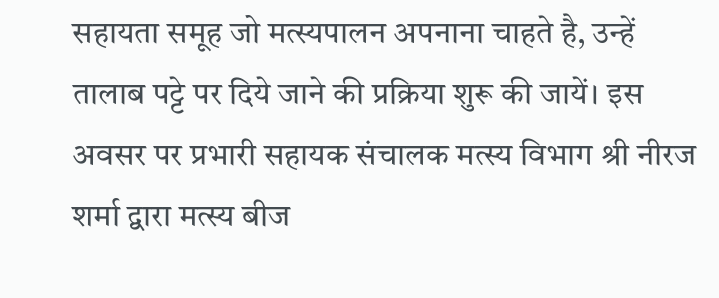सहायता समूह जो मत्स्यपालन अपनाना चाहते है, उन्हें तालाब पट्टे पर दिये जाने की प्रक्रिया शुरू की जायें। इस अवसर पर प्रभारी सहायक संचालक मत्स्य विभाग श्री नीरज शर्मा द्वारा मत्स्य बीज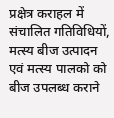प्रक्षेत्र कराहल में संचालित गतिविधियों, मत्स्य बीज उत्पादन एवं मत्स्य पालको को बीज उपलब्ध कराने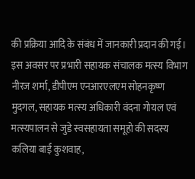की प्रक्रिया आदि के संबंध में जानकारी प्रदान की गई।
इस अवसर पर प्रभारी सहायक संचालक मत्स्य विभाग नीरज शर्मा, डीपीएम एनआरएलएम सोहनकृष्ण मुदगल, सहायक मत्स्य अधिकारी वंदना गोयल एवं मत्स्यपालन से जुडे स्वसहायता समूहो की सदस्य कलिया बाई कुशवाह,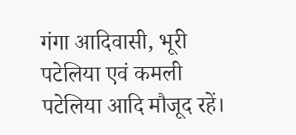गंगा आदिवासी, भूरी पटेलिया एवं कमली पटेलिया आदि मौजूद रहें।